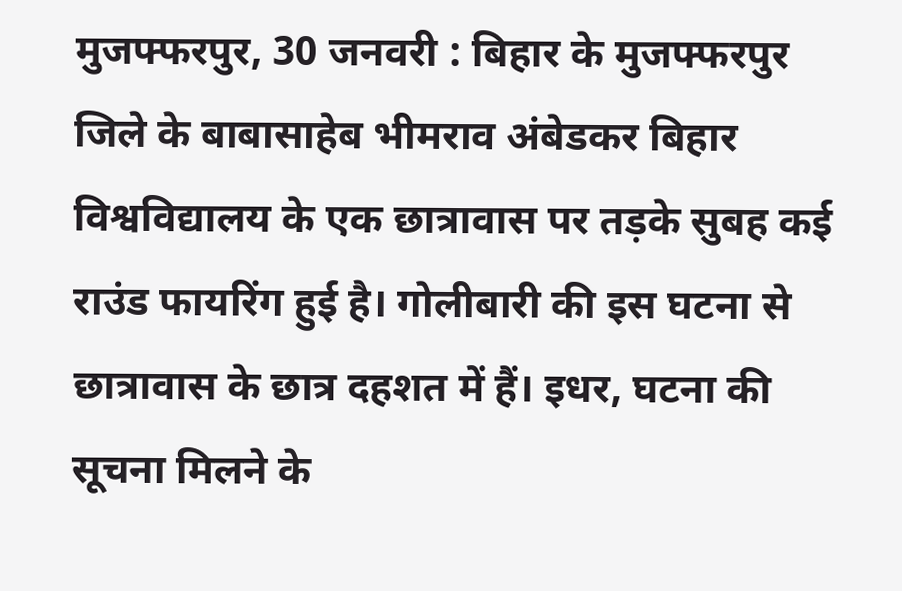मुजफ्फरपुर, 30 जनवरी : बिहार के मुजफ्फरपुर जिले के बाबासाहेब भीमराव अंबेडकर बिहार विश्वविद्यालय के एक छात्रावास पर तड़के सुबह कई राउंड फायरिंग हुई है। गोलीबारी की इस घटना से छात्रावास के छात्र दहशत में हैं। इधर, घटना की सूचना मिलने के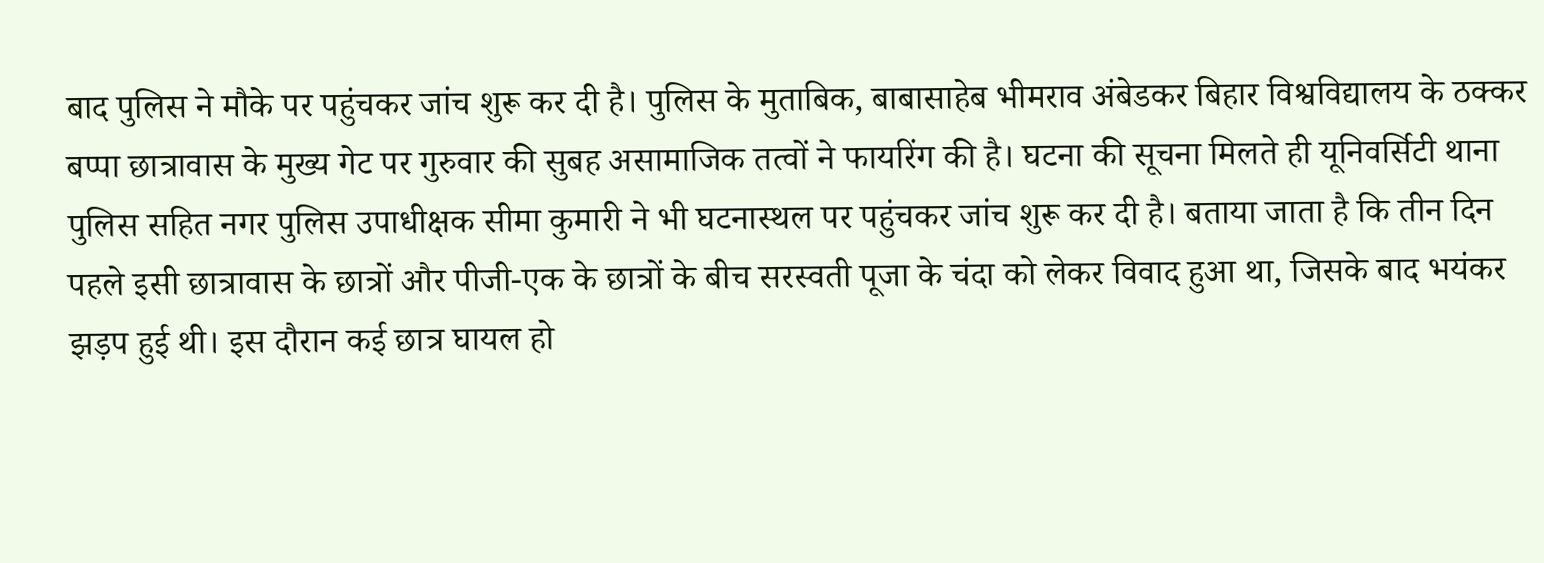बाद पुलिस ने मौके पर पहुंचकर जांच शुरू कर दी है। पुलिस के मुताबिक, बाबासाहेब भीमराव अंबेडकर बिहार विश्वविद्यालय के ठक्कर बप्पा छात्रावास के मुख्य गेट पर गुरुवार की सुबह असामाजिक तत्वों ने फायरिंग की है। घटना की सूचना मिलते ही यूनिवर्सिटी थाना पुलिस सहित नगर पुलिस उपाधीक्षक सीमा कुमारी ने भी घटनास्थल पर पहुंचकर जांच शुरू कर दी है। बताया जाता है कि तीन दिन पहले इसी छात्रावास के छात्रों और पीजी-एक के छात्रों के बीच सरस्वती पूजा के चंदा को लेकर विवाद हुआ था, जिसके बाद भयंकर झड़प हुई थी। इस दौरान कई छात्र घायल हो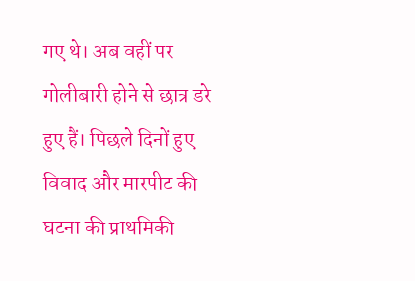गए थे। अब वहीं पर गोलीबारी होने से छात्र डरे हुए हैं। पिछले दिनों हुए विवाद और मारपीट की घटना की प्राथमिकी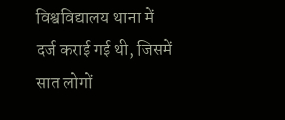विश्वविद्यालय थाना में दर्ज कराई गई थी, जिसमें सात लोगों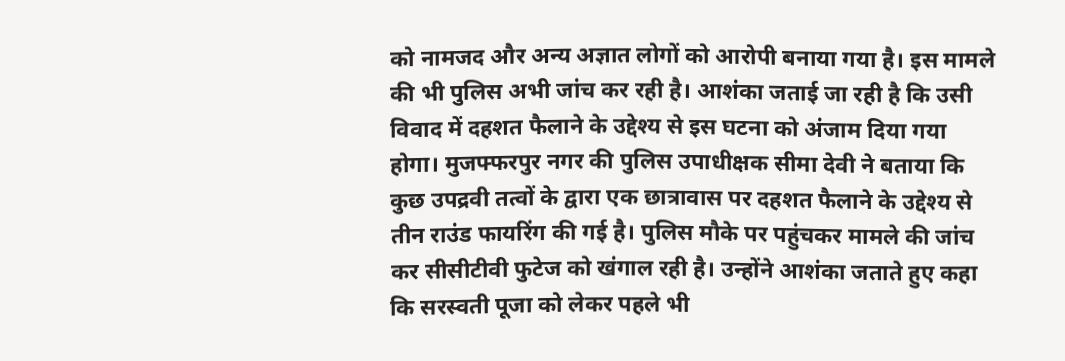को नामजद और अन्य अज्ञात लोगों को आरोपी बनाया गया है। इस मामले की भी पुलिस अभी जांच कर रही है। आशंका जताई जा रही है कि उसी विवाद में दहशत फैलाने के उद्देश्य से इस घटना को अंजाम दिया गया होगा। मुजफ्फरपुर नगर की पुलिस उपाधीक्षक सीमा देवी ने बताया कि कुछ उपद्रवी तत्वों के द्वारा एक छात्रावास पर दहशत फैलाने के उद्देश्य से तीन राउंड फायरिंग की गई है। पुलिस मौके पर पहुंचकर मामले की जांच कर सीसीटीवी फुटेज को खंगाल रही है। उन्होंने आशंका जताते हुए कहा कि सरस्वती पूजा को लेकर पहले भी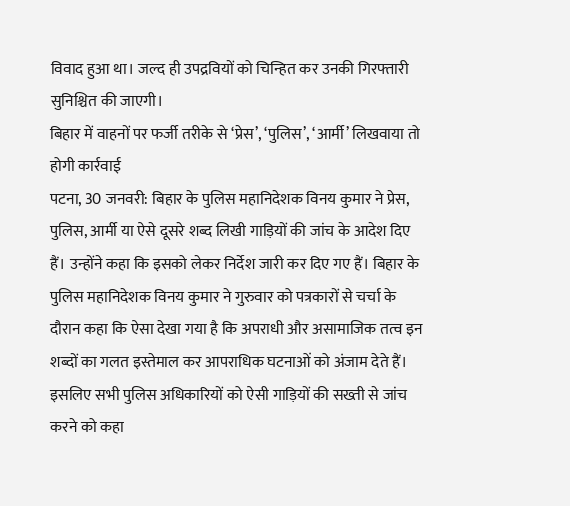विवाद हुआ था। जल्द ही उपद्रवियों को चिन्हित कर उनकी गिरफ्तारी सुनिश्चित की जाएगी।
बिहार में वाहनों पर फर्जी तरीके से ‘प्रेस’, ‘पुलिस’, ‘आर्मी’ लिखवाया तो होगी कार्रवाई
पटना, 30 जनवरी: बिहार के पुलिस महानिदेशक विनय कुमार ने प्रेस, पुलिस, आर्मी या ऐसे दूसरे शब्द लिखी गाड़ियों की जांच के आदेश दिए हैं। उन्होंने कहा कि इसको लेकर निर्देश जारी कर दिए गए हैं। बिहार के पुलिस महानिदेशक विनय कुमार ने गुरुवार को पत्रकारों से चर्चा के दौरान कहा कि ऐसा देखा गया है कि अपराधी और असामाजिक तत्व इन शब्दों का गलत इस्तेमाल कर आपराधिक घटनाओं को अंजाम देते हैं। इसलिए सभी पुलिस अधिकारियों को ऐसी गाड़ियों की सख्ती से जांच करने को कहा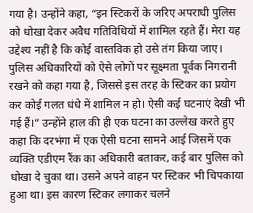गया है। उन्होंने कहा, “इन स्टिकरों के जरिए अपराधी पुलिस को धोखा देकर अवैध गतिविधियों में शामिल रहते हैं। मेरा यह उद्देश्य नहीं है कि कोई वास्तविक हो उसे तंग किया जाए। पुलिस अधिकारियों को ऐसे लोगों पर सूक्ष्मता पूर्वक निगरानी रखने को कहा गया है, जिससे इस तरह के स्टिकर का प्रयोग कर कोई गलत धंधे में शामिल न हो। ऐसी कई घटनाएं देखी भी गई हैं।” उन्होंने हाल की ही एक घटना का उल्लेख करते हुए कहा कि दरभंगा में एक ऐसी घटना सामने आई जिसमें एक व्यक्ति एडीएम रैंक का अधिकारी बताकर, कई बार पुलिस को धोखा दे चुका था। उसने अपने वाहन पर स्टिकर भी चिपकाया हुआ था। इस कारण स्टिकर लगाकर चलने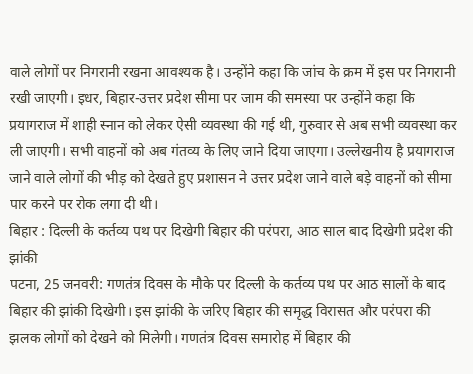वाले लोगों पर निगरानी रखना आवश्यक है। उन्होंने कहा कि जांच के क्रम में इस पर निगरानी रखी जाएगी। इधर, बिहार-उत्तर प्रदेश सीमा पर जाम की समस्या पर उन्होंने कहा कि प्रयागराज में शाही स्नान को लेकर ऐसी व्यवस्था की गई थी, गुरुवार से अब सभी व्यवस्था कर ली जाएगी। सभी वाहनों को अब गंतव्य के लिए जाने दिया जाएगा। उल्लेखनीय है प्रयागराज जाने वाले लोगों की भीड़ को देखते हुए प्रशासन ने उत्तर प्रदेश जाने वाले बड़े वाहनों को सीमा पार करने पर रोक लगा दी थी।
बिहार : दिल्ली के कर्तव्य पथ पर दिखेगी बिहार की परंपरा, आठ साल बाद दिखेगी प्रदेश की झांकी
पटना, 25 जनवरी: गणतंत्र दिवस के मौके पर दिल्ली के कर्तव्य पथ पर आठ सालों के बाद बिहार की झांकी दिखेगी। इस झांकी के जरिए बिहार की समृद्ध विरासत और परंपरा की झलक लोगों को देखने को मिलेगी। गणतंत्र दिवस समारोह में बिहार की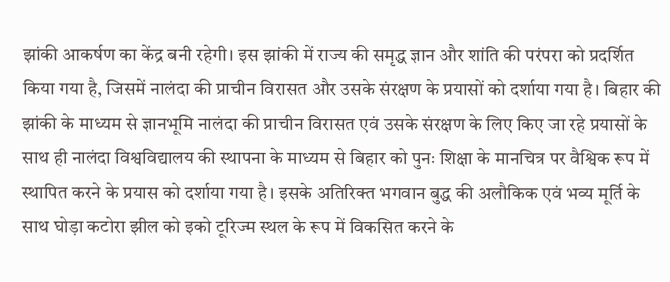झांकी आकर्षण का केंद्र बनी रहेगी। इस झांकी में राज्य की समृद्ध ज्ञान और शांति की परंपरा को प्रदर्शित किया गया है, जिसमें नालंदा की प्राचीन विरासत और उसके संरक्षण के प्रयासों को दर्शाया गया है। बिहार की झांकी के माध्यम से ज्ञानभूमि नालंदा की प्राचीन विरासत एवं उसके संरक्षण के लिए किए जा रहे प्रयासों के साथ ही नालंदा विश्वविद्यालय की स्थापना के माध्यम से बिहार को पुनः शिक्षा के मानचित्र पर वैश्विक रूप में स्थापित करने के प्रयास को दर्शाया गया है। इसके अतिरिक्त भगवान बुद्ध की अलौकिक एवं भव्य मूर्ति के साथ घोड़ा कटोरा झील को इको टूरिज्म स्थल के रूप में विकसित करने के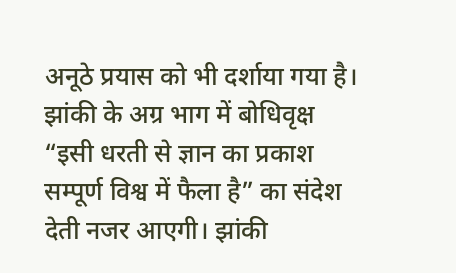अनूठे प्रयास को भी दर्शाया गया है। झांकी के अग्र भाग में बोधिवृक्ष “इसी धरती से ज्ञान का प्रकाश सम्पूर्ण विश्व में फैला है” का संदेश देती नजर आएगी। झांकी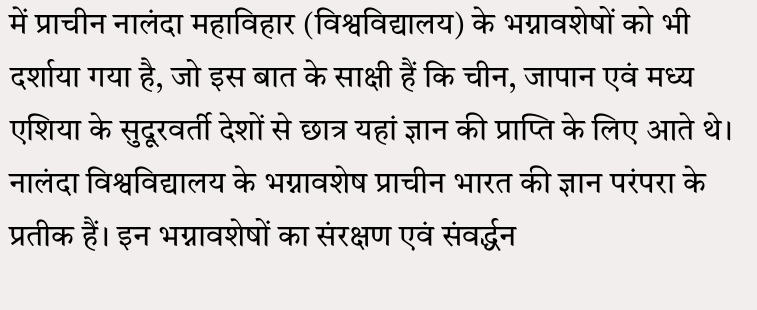में प्राचीन नालंदा महाविहार (विश्वविद्यालय) के भग्नावशेषों को भी दर्शाया गया है, जो इस बात के साक्षी हैं कि चीन, जापान एवं मध्य एशिया के सुदूरवर्ती देशों से छात्र यहां ज्ञान की प्राप्ति के लिए आते थे। नालंदा विश्वविद्यालय के भग्नावशेष प्राचीन भारत की ज्ञान परंपरा के प्रतीक हैं। इन भग्नावशेषों का संरक्षण एवं संवर्द्धन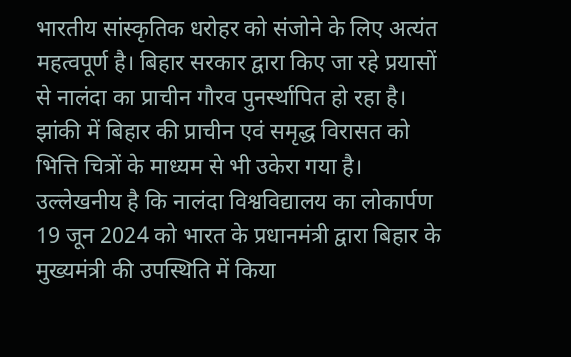भारतीय सांस्कृतिक धरोहर को संजोने के लिए अत्यंत महत्वपूर्ण है। बिहार सरकार द्वारा किए जा रहे प्रयासों से नालंदा का प्राचीन गौरव पुनर्स्थापित हो रहा है। झांकी में बिहार की प्राचीन एवं समृद्ध विरासत को भित्ति चित्रों के माध्यम से भी उकेरा गया है। उल्लेखनीय है कि नालंदा विश्वविद्यालय का लोकार्पण 19 जून 2024 को भारत के प्रधानमंत्री द्वारा बिहार के मुख्यमंत्री की उपस्थिति में किया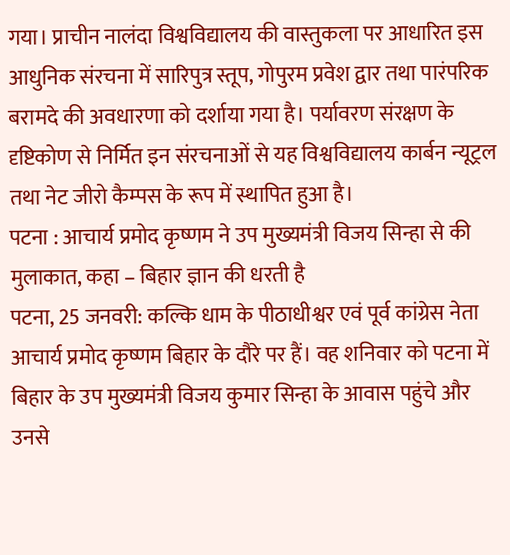गया। प्राचीन नालंदा विश्वविद्यालय की वास्तुकला पर आधारित इस आधुनिक संरचना में सारिपुत्र स्तूप, गोपुरम प्रवेश द्वार तथा पारंपरिक बरामदे की अवधारणा को दर्शाया गया है। पर्यावरण संरक्षण के दृष्टिकोण से निर्मित इन संरचनाओं से यह विश्वविद्यालय कार्बन न्यूट्रल तथा नेट जीरो कैम्पस के रूप में स्थापित हुआ है।
पटना : आचार्य प्रमोद कृष्णम ने उप मुख्यमंत्री विजय सिन्हा से की मुलाकात, कहा – बिहार ज्ञान की धरती है
पटना, 25 जनवरी: कल्कि धाम के पीठाधीश्वर एवं पूर्व कांग्रेस नेता आचार्य प्रमोद कृष्णम बिहार के दौरे पर हैं। वह शनिवार को पटना में बिहार के उप मुख्यमंत्री विजय कुमार सिन्हा के आवास पहुंचे और उनसे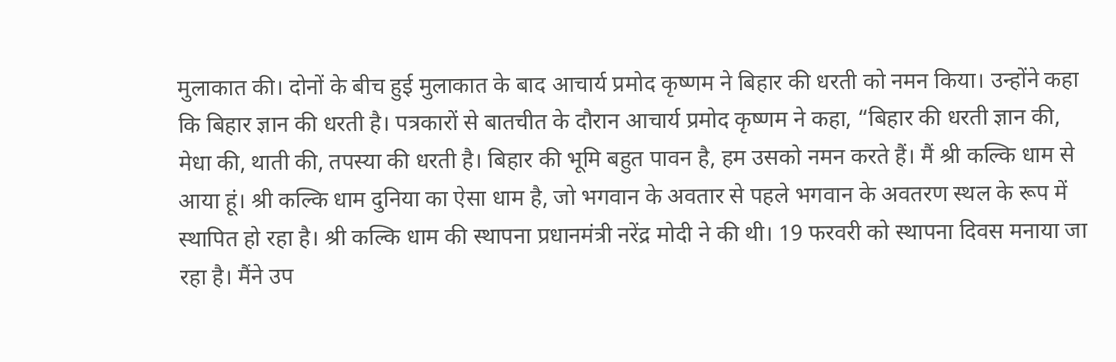मुलाकात की। दोनों के बीच हुई मुलाकात के बाद आचार्य प्रमोद कृष्णम ने बिहार की धरती को नमन किया। उन्होंने कहा कि बिहार ज्ञान की धरती है। पत्रकारों से बातचीत के दौरान आचार्य प्रमोद कृष्णम ने कहा, “बिहार की धरती ज्ञान की, मेधा की, थाती की, तपस्या की धरती है। बिहार की भूमि बहुत पावन है, हम उसको नमन करते हैं। मैं श्री कल्कि धाम से आया हूं। श्री कल्कि धाम दुनिया का ऐसा धाम है, जो भगवान के अवतार से पहले भगवान के अवतरण स्थल के रूप में स्थापित हो रहा है। श्री कल्कि धाम की स्थापना प्रधानमंत्री नरेंद्र मोदी ने की थी। 19 फरवरी को स्थापना दिवस मनाया जा रहा है। मैंने उप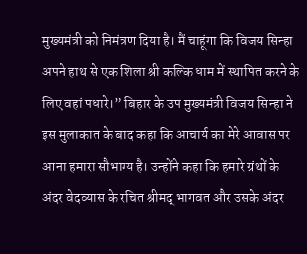मुख्यमंत्री को निमंत्रण दिया है। मैं चाहूंगा कि विजय सिन्हा अपने हाथ से एक शिला श्री कल्कि धाम में स्थापित करने के लिए वहां पधारे।” बिहार के उप मुख्यमंत्री विजय सिन्हा ने इस मुलाकात के बाद कहा कि आचार्य का मेरे आवास पर आना हमारा सौभाग्य है। उन्होंने कहा कि हमारे ग्रंथों के अंदर वेदव्यास के रचित श्रीमद् भागवत और उसके अंदर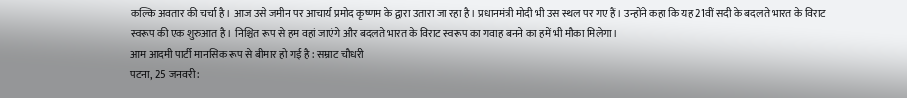कल्कि अवतार की चर्चा है। आज उसे जमीन पर आचार्य प्रमोद कृष्णम के द्वारा उतारा जा रहा है। प्रधानमंत्री मोदी भी उस स्थल पर गए हैं। उन्होंने कहा कि यह 21वीं सदी के बदलते भारत के विराट स्वरूप की एक शुरुआत है। निश्चित रूप से हम वहां जाएंगे और बदलते भारत के विराट स्वरूप का गवाह बनने का हमें भी मौका मिलेगा।
आम आदमी पार्टी मानसिक रूप से बीमार हो गई है : सम्राट चौधरी
पटना, 25 जनवरी: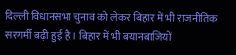दिल्ली विधानसभा चुनाव को लेकर बिहार में भी राजनीतिक सरगर्मी बढ़ी हुई है। बिहार में भी बयानबाजियों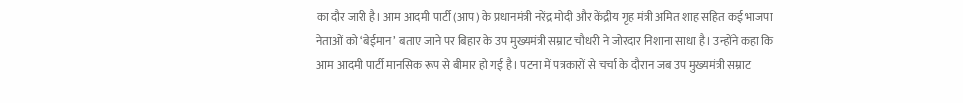का दौर जारी है। आम आदमी पार्टी (आप) के प्रधानमंत्री नरेंद्र मोदी और केंद्रीय गृह मंत्री अमित शाह सहित कई भाजपा नेताओं को ‘बेईमान’ बताए जाने पर बिहार के उप मुख्यमंत्री सम्राट चौधरी ने जोरदार निशाना साधा है। उन्होंने कहा कि आम आदमी पार्टी मानसिक रूप से बीमार हो गई है। पटना में पत्रकारों से चर्चा के दौरान जब उप मुख्यमंत्री सम्राट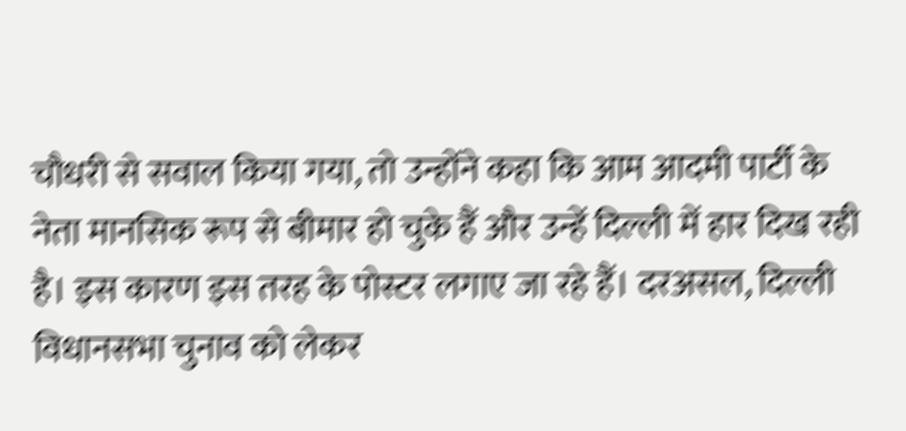चौधरी से सवाल किया गया, तो उन्होंने कहा कि आम आदमी पार्टी के नेता मानसिक रूप से बीमार हो चुके हैं और उन्हें दिल्ली में हार दिख रही है। इस कारण इस तरह के पोस्टर लगाए जा रहे हैं। दरअसल, दिल्ली विधानसभा चुनाव को लेकर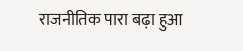राजनीतिक पारा बढ़ा हुआ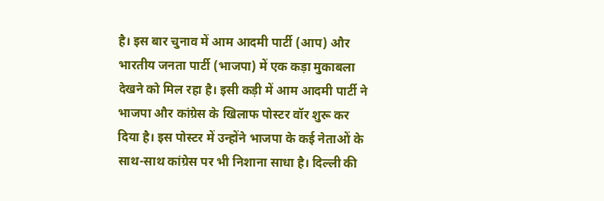है। इस बार चुनाव में आम आदमी पार्टी (आप) और भारतीय जनता पार्टी (भाजपा) में एक कड़ा मुकाबला देखने को मिल रहा है। इसी कड़ी में आम आदमी पार्टी ने भाजपा और कांग्रेस के खिलाफ पोस्टर वॉर शुरू कर दिया है। इस पोस्टर में उन्होंने भाजपा के कई नेताओं के साथ-साथ कांग्रेस पर भी निशाना साधा है। दिल्ली की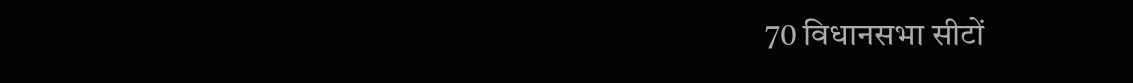70 विधानसभा सीटों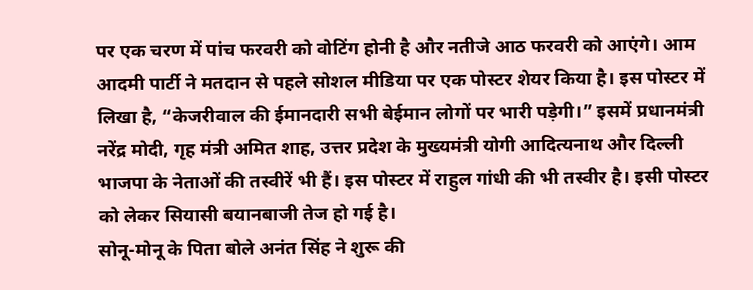पर एक चरण में पांच फरवरी को वोटिंग होनी है और नतीजे आठ फरवरी को आएंगे। आम आदमी पार्टी ने मतदान से पहले सोशल मीडिया पर एक पोस्टर शेयर किया है। इस पोस्टर में लिखा है, “केजरीवाल की ईमानदारी सभी बेईमान लोगों पर भारी पड़ेगी।” इसमें प्रधानमंत्री नरेंद्र मोदी, गृह मंत्री अमित शाह, उत्तर प्रदेश के मुख्यमंत्री योगी आदित्यनाथ और दिल्ली भाजपा के नेताओं की तस्वीरें भी हैं। इस पोस्टर में राहुल गांधी की भी तस्वीर है। इसी पोस्टर को लेकर सियासी बयानबाजी तेज हो गई है।
सोनू-मोनू के पिता बोले अनंत सिंह ने शुरू की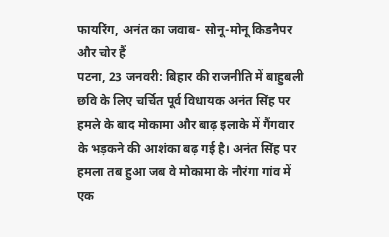फायरिंग, अनंत का जवाब- सोनू-मोनू किडनैपर और चोर हैं
पटना, 23 जनवरी: बिहार की राजनीति में बाहुबली छवि के लिए चर्चित पूर्व विधायक अनंत सिंह पर हमले के बाद मोकामा और बाढ़ इलाके में गैंगवार के भड़कने की आशंका बढ़ गई है। अनंत सिंह पर हमला तब हुआ जब वे मोकामा के नौरंगा गांव में एक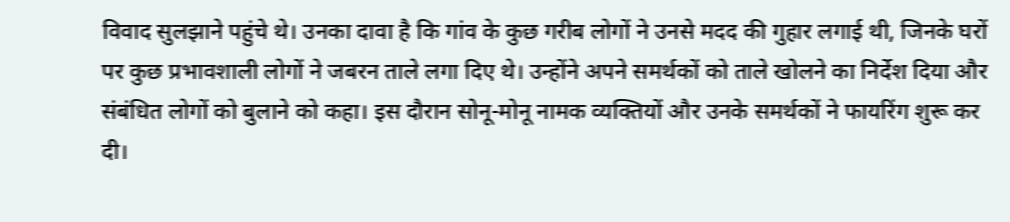विवाद सुलझाने पहुंचे थे। उनका दावा है कि गांव के कुछ गरीब लोगों ने उनसे मदद की गुहार लगाई थी, जिनके घरों पर कुछ प्रभावशाली लोगों ने जबरन ताले लगा दिए थे। उन्होंने अपने समर्थकों को ताले खोलने का निर्देश दिया और संबंधित लोगों को बुलाने को कहा। इस दौरान सोनू-मोनू नामक व्यक्तियों और उनके समर्थकों ने फायरिंग शुरू कर दी।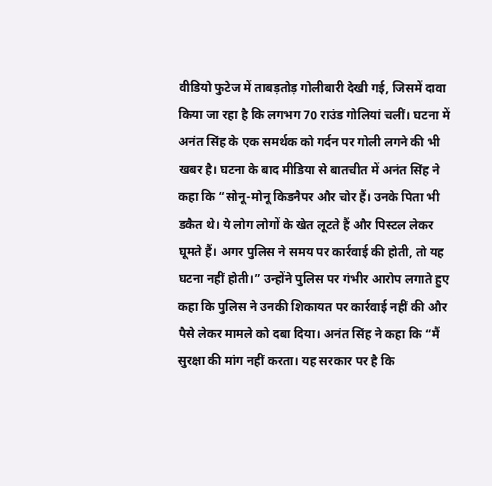वीडियो फुटेज में ताबड़तोड़ गोलीबारी देखी गई, जिसमें दावा किया जा रहा है कि लगभग 70 राउंड गोलियां चलीं। घटना में अनंत सिंह के एक समर्थक को गर्दन पर गोली लगने की भी खबर है। घटना के बाद मीडिया से बातचीत में अनंत सिंह ने कहा कि “सोनू-मोनू किडनैपर और चोर हैं। उनके पिता भी डकैत थे। ये लोग लोगों के खेत लूटते हैं और पिस्टल लेकर घूमते हैं। अगर पुलिस ने समय पर कार्रवाई की होती, तो यह घटना नहीं होती।” उन्होंने पुलिस पर गंभीर आरोप लगाते हुए कहा कि पुलिस ने उनकी शिकायत पर कार्रवाई नहीं की और पैसे लेकर मामले को दबा दिया। अनंत सिंह ने कहा कि “मैं सुरक्षा की मांग नहीं करता। यह सरकार पर है कि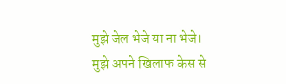मुझे जेल भेजे या ना भेजे। मुझे अपने खिलाफ केस से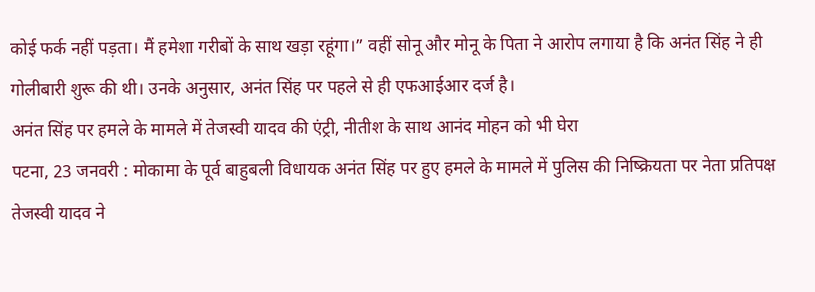कोई फर्क नहीं पड़ता। मैं हमेशा गरीबों के साथ खड़ा रहूंगा।” वहीं सोनू और मोनू के पिता ने आरोप लगाया है कि अनंत सिंह ने ही गोलीबारी शुरू की थी। उनके अनुसार, अनंत सिंह पर पहले से ही एफआईआर दर्ज है।
अनंत सिंह पर हमले के मामले में तेजस्वी यादव की एंट्री, नीतीश के साथ आनंद मोहन को भी घेरा
पटना, 23 जनवरी : मोकामा के पूर्व बाहुबली विधायक अनंत सिंह पर हुए हमले के मामले में पुलिस की निष्क्रियता पर नेता प्रतिपक्ष तेजस्वी यादव ने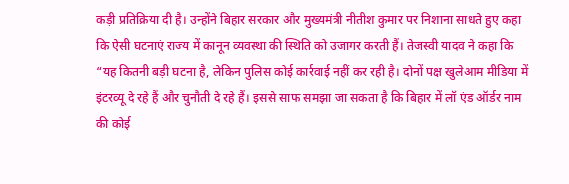कड़ी प्रतिक्रिया दी है। उन्होंने बिहार सरकार और मुख्यमंत्री नीतीश कुमार पर निशाना साधते हुए कहा कि ऐसी घटनाएं राज्य में कानून व्यवस्था की स्थिति को उजागर करती हैं। तेजस्वी यादव ने कहा कि “यह कितनी बड़ी घटना है, लेकिन पुलिस कोई कार्रवाई नहीं कर रही है। दोनों पक्ष खुलेआम मीडिया में इंटरव्यू दे रहे हैं और चुनौती दे रहे हैं। इससे साफ समझा जा सकता है कि बिहार में लॉ एंड ऑर्डर नाम की कोई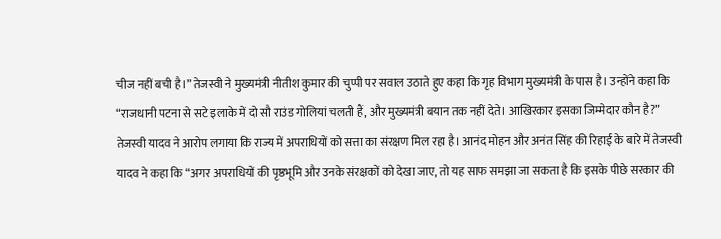चीज नहीं बची है।” तेजस्वी ने मुख्यमंत्री नीतीश कुमार की चुप्पी पर सवाल उठाते हुए कहा कि गृह विभाग मुख्यमंत्री के पास है। उन्होंने कहा कि “राजधानी पटना से सटे इलाके में दो सौ राउंड गोलियां चलती हैं, और मुख्यमंत्री बयान तक नहीं देते। आखिरकार इसका जिम्मेदार कौन है?” तेजस्वी यादव ने आरोप लगाया कि राज्य में अपराधियों को सत्ता का संरक्षण मिल रहा है। आनंद मोहन और अनंत सिंह की रिहाई के बारे में तेजस्वी यादव ने कहा कि “अगर अपराधियों की पृष्ठभूमि और उनके संरक्षकों को देखा जाए, तो यह साफ समझा जा सकता है कि इसके पीछे सरकार की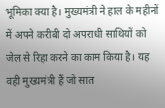भूमिका क्या है। मुख्यमंत्री ने हाल के महीनों में अपने करीबी दो अपराधी साथियों को जेल से रिहा करने का काम किया है। यह वही मुख्यमंत्री हैं जो सात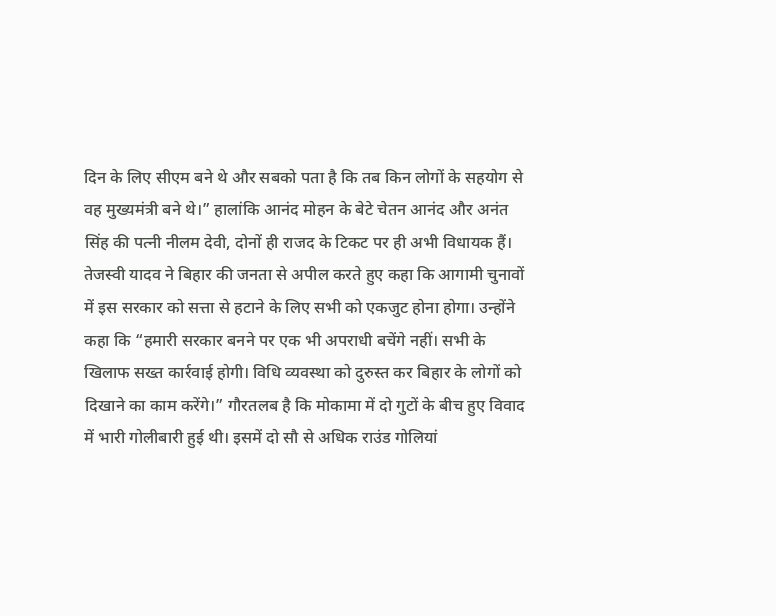दिन के लिए सीएम बने थे और सबको पता है कि तब किन लोगों के सहयोग से वह मुख्यमंत्री बने थे।” हालांकि आनंद मोहन के बेटे चेतन आनंद और अनंत सिंह की पत्नी नीलम देवी, दोनों ही राजद के टिकट पर ही अभी विधायक हैं। तेजस्वी यादव ने बिहार की जनता से अपील करते हुए कहा कि आगामी चुनावों में इस सरकार को सत्ता से हटाने के लिए सभी को एकजुट होना होगा। उन्होंने कहा कि “हमारी सरकार बनने पर एक भी अपराधी बचेंगे नहीं। सभी के खिलाफ सख्त कार्रवाई होगी। विधि व्यवस्था को दुरुस्त कर बिहार के लोगों को दिखाने का काम करेंगे।” गौरतलब है कि मोकामा में दो गुटों के बीच हुए विवाद में भारी गोलीबारी हुई थी। इसमें दो सौ से अधिक राउंड गोलियां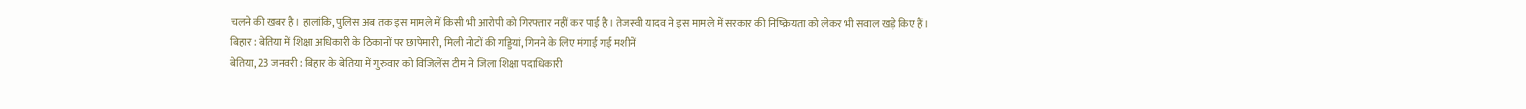चलने की खबर है। हालांकि, पुलिस अब तक इस मामले में किसी भी आरोपी को गिरफ्तार नहीं कर पाई है। तेजस्वी यादव ने इस मामले में सरकार की निष्क्रियता को लेकर भी सवाल खड़े किए हैं।
बिहार : बेतिया में शिक्षा अधिकारी के ठिकानों पर छापेमारी, मिली नोटों की गड्डियां, गिनने के लिए मंगाई गई मशीनें
बेतिया, 23 जनवरी : बिहार के बेतिया में गुरुवार को विजिलेंस टीम ने जिला शिक्षा पदाधिकारी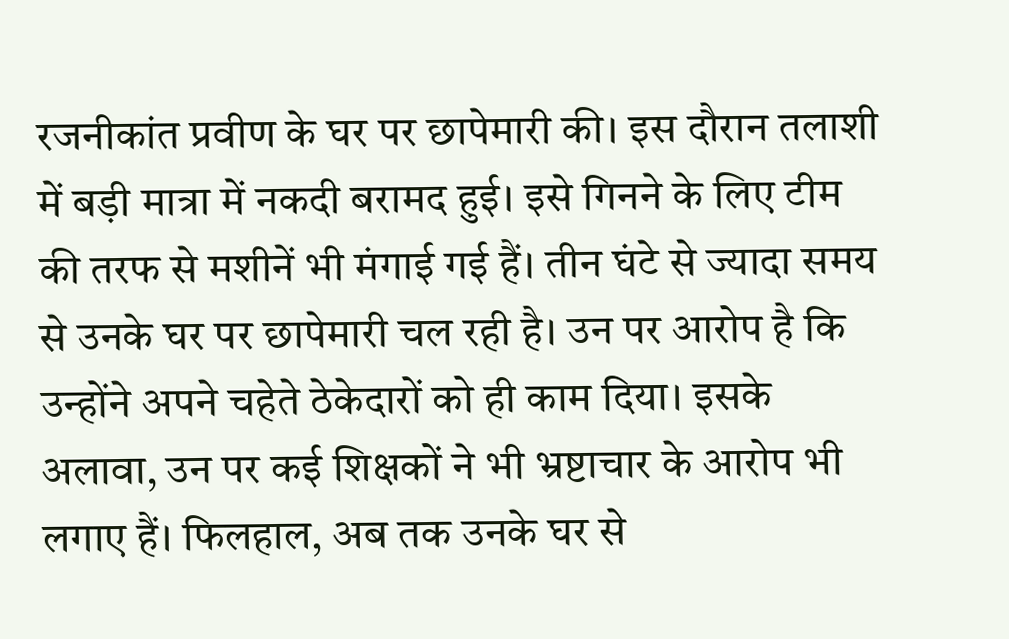रजनीकांत प्रवीण के घर पर छापेमारी की। इस दौरान तलाशी में बड़ी मात्रा में नकदी बरामद हुई। इसे गिनने के लिए टीम की तरफ से मशीनें भी मंगाई गई हैं। तीन घंटे से ज्यादा समय से उनके घर पर छापेमारी चल रही है। उन पर आरोप है कि उन्होंने अपने चहेते ठेकेदारों को ही काम दिया। इसके अलावा, उन पर कई शिक्षकों ने भी भ्रष्टाचार के आरोप भी लगाए हैं। फिलहाल, अब तक उनके घर से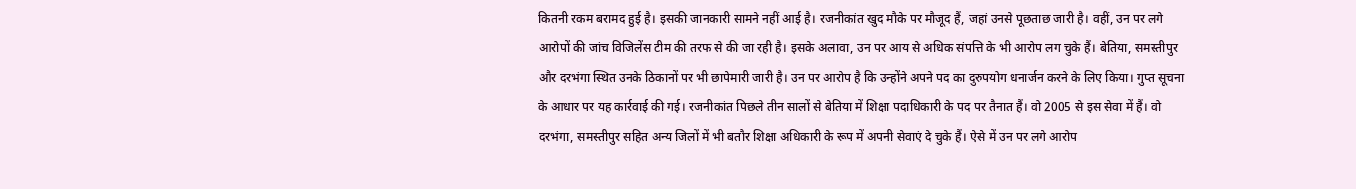कितनी रकम बरामद हुई है। इसकी जानकारी सामने नहीं आई है। रजनीकांत खुद मौके पर मौजूद हैं, जहां उनसे पूछताछ जारी है। वहीं, उन पर लगे आरोपों की जांच विजिलेंस टीम की तरफ से की जा रही है। इसके अलावा, उन पर आय से अधिक संपत्ति के भी आरोप लग चुके हैं। बेतिया, समस्तीपुर और दरभंगा स्थित उनके ठिकानों पर भी छापेमारी जारी है। उन पर आरोप है कि उन्होंने अपने पद का दुरुपयोग धनार्जन करने के लिए किया। गुप्त सूचना के आधार पर यह कार्रवाई की गई। रजनीकांत पिछले तीन सालों से बेतिया में शिक्षा पदाधिकारी के पद पर तैनात हैं। वो 2005 से इस सेवा में हैं। वो दरभंगा, समस्तीपुर सहित अन्य जिलों में भी बतौर शिक्षा अधिकारी के रूप में अपनी सेवाएं दे चुके हैं। ऐसे में उन पर लगे आरोप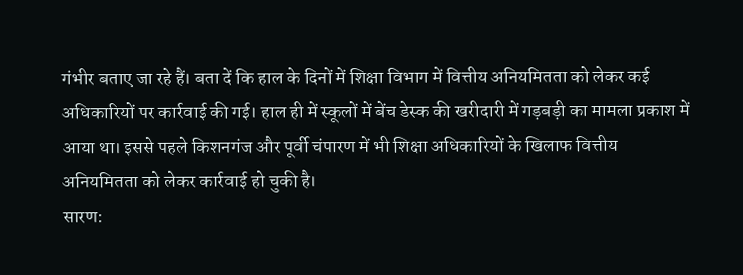गंभीर बताए जा रहे हैं। बता दें कि हाल के दिनों में शिक्षा विभाग में वित्तीय अनियमितता को लेकर कई अधिकारियों पर कार्रवाई की गई। हाल ही में स्कूलों में बेंच डेस्क की खरीदारी में गड़बड़ी का मामला प्रकाश में आया था। इससे पहले किशनगंज और पूर्वी चंपारण में भी शिक्षा अधिकारियों के खिलाफ वित्तीय अनियमितता को लेकर कार्रवाई हो चुकी है।
सारण: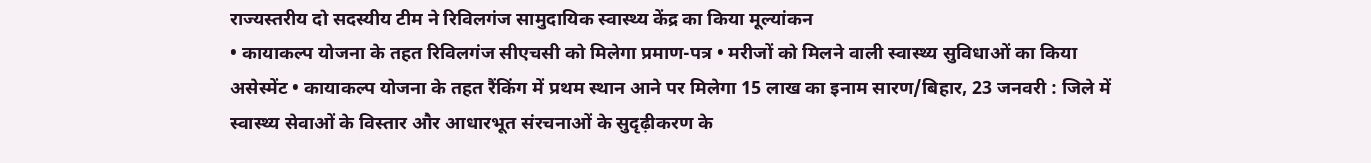राज्यस्तरीय दो सदस्यीय टीम ने रिविलगंज सामुदायिक स्वास्थ्य केंद्र का किया मूल्यांकन
• कायाकल्प योजना के तहत रिविलगंज सीएचसी को मिलेगा प्रमाण-पत्र • मरीजों को मिलने वाली स्वास्थ्य सुविधाओं का किया असेस्मेंट • कायाकल्प योजना के तहत रैंकिंग में प्रथम स्थान आने पर मिलेगा 15 लाख का इनाम सारण/बिहार, 23 जनवरी : जिले में स्वास्थ्य सेवाओं के विस्तार और आधारभूत संरचनाओं के सुदृढ़ीकरण के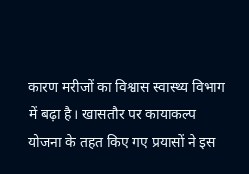कारण मरीजों का विश्वास स्वास्थ्य विभाग में बढ़ा है। खासतौर पर कायाकल्प योजना के तहत किए गए प्रयासों ने इस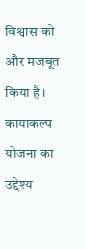विश्वास को और मजबूत किया है। कायाकल्प योजना का उद्देश्य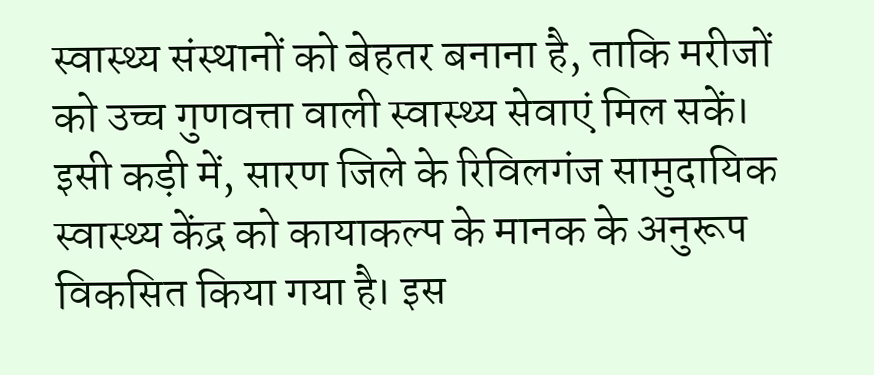स्वास्थ्य संस्थानों को बेहतर बनाना है, ताकि मरीजों को उच्च गुणवत्ता वाली स्वास्थ्य सेवाएं मिल सकें। इसी कड़ी में, सारण जिले के रिविलगंज सामुदायिक स्वास्थ्य केंद्र को कायाकल्प के मानक के अनुरूप विकसित किया गया है। इस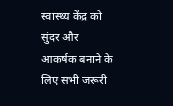स्वास्थ्य केंद्र को सुंदर और आकर्षक बनाने के लिए सभी जरूरी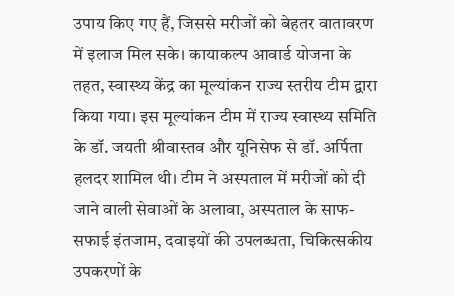उपाय किए गए हैं, जिससे मरीजों को बेहतर वातावरण में इलाज मिल सके। कायाकल्प आवार्ड योजना के तहत, स्वास्थ्य केंद्र का मूल्यांकन राज्य स्तरीय टीम द्वारा किया गया। इस मूल्यांकन टीम में राज्य स्वास्थ्य समिति के डॉ. जयती श्रीवास्तव और यूनिसेफ से डॉ. अर्पिता हलदर शामिल थी। टीम ने अस्पताल में मरीजों को दी जाने वाली सेवाओं के अलावा, अस्पताल के साफ-सफाई इंतजाम, दवाइयों की उपलब्धता, चिकित्सकीय उपकरणों के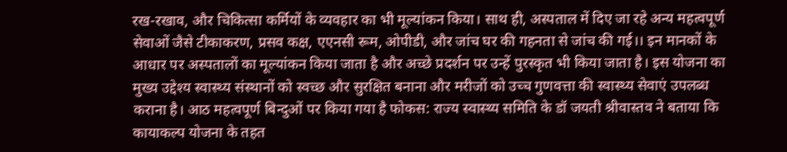रख-रखाव, और चिकित्सा कर्मियों के व्यवहार का भी मूल्यांकन किया। साथ ही, अस्पताल में दिए जा रहे अन्य महत्वपूर्ण सेवाओं जैसे टीकाकरण, प्रसव कक्ष, एएनसी रूम, ओपीडी, और जांच घर की गहनता से जांच की गई।। इन मानकों के आधार पर अस्पतालों का मूल्यांकन किया जाता है और अच्छे प्रदर्शन पर उन्हें पुरस्कृत भी किया जाता है। इस योजना का मुख्य उद्देश्य स्वास्थ्य संस्थानों को स्वच्छ और सुरक्षित बनाना और मरीजों को उच्च गुणवत्ता की स्वास्थ्य सेवाएं उपलब्ध कराना है। आठ महत्वपूर्ण बिन्दुओं पर किया गया है फोकस: राज्य स्वास्थ्य समिति के डॉ जयती श्रीवास्तव ने बताया कि कायाकल्प योजना के तहत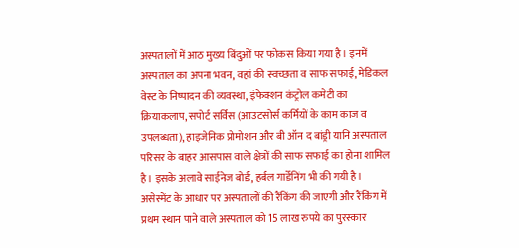अस्पतालों में आठ मुख्य बिंदुओं पर फोकस किया गया है। इनमें अस्पताल का अपना भवन, वहां की स्वच्छता व साफ सफाई, मेडिकल वेस्ट के निष्पादन की व्यवस्था, इंफेक्शन कंट्रोल कमेटी का क्रियाकलाप, सपोर्ट सर्विस (आउटसोर्स कर्मियों के काम काज व उपलब्धता), हाइजेनिक प्रोमोशन और बी ऑन द बांड्री यानि अस्पताल परिसर के बाहर आसपास वाले क्षेत्रों की साफ सफाई का होना शामिल है। इसके अलावे साईनेज बोर्ड, हर्बल गार्डेनिंग भी की गयी है। असेस्मेंट के आधार पर अस्पतालों की रैंकिंग की जाएगी और रैंकिंग में प्रथम स्थान पाने वाले अस्पताल को 15 लाख रुपये का पुरस्कार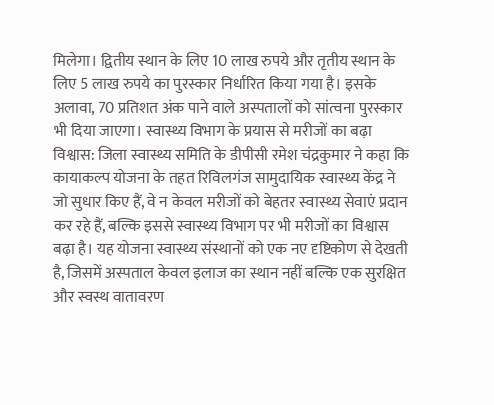मिलेगा। द्वितीय स्थान के लिए 10 लाख रुपये और तृतीय स्थान के लिए 5 लाख रुपये का पुरस्कार निर्धारित किया गया है। इसके अलावा, 70 प्रतिशत अंक पाने वाले अस्पतालों को सांत्वना पुरस्कार भी दिया जाएगा। स्वास्थ्य विभाग के प्रयास से मरीजों का बढ़ा विश्वास: जिला स्वास्थ्य समिति के डीपीसी रमेश चंद्रकुमार ने कहा कि कायाकल्प योजना के तहत रिविलगंज सामुदायिक स्वास्थ्य केंद्र ने जो सुधार किए हैं, वे न केवल मरीजों को बेहतर स्वास्थ्य सेवाएं प्रदान कर रहे हैं, बल्कि इससे स्वास्थ्य विभाग पर भी मरीजों का विश्वास बढ़ा है। यह योजना स्वास्थ्य संस्थानों को एक नए दृष्टिकोण से देखती है, जिसमें अस्पताल केवल इलाज का स्थान नहीं बल्कि एक सुरक्षित और स्वस्थ वातावरण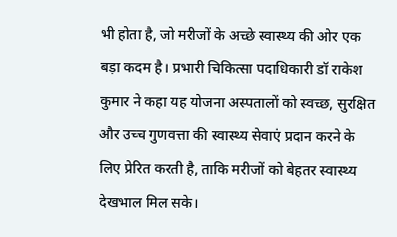भी होता है, जो मरीजों के अच्छे स्वास्थ्य की ओर एक बड़ा कदम है। प्रभारी चिकित्सा पदाधिकारी डॉ राकेश कुमार ने कहा यह योजना अस्पतालों को स्वच्छ, सुरक्षित और उच्च गुणवत्ता की स्वास्थ्य सेवाएं प्रदान करने के लिए प्रेरित करती है, ताकि मरीजों को बेहतर स्वास्थ्य देखभाल मिल सके।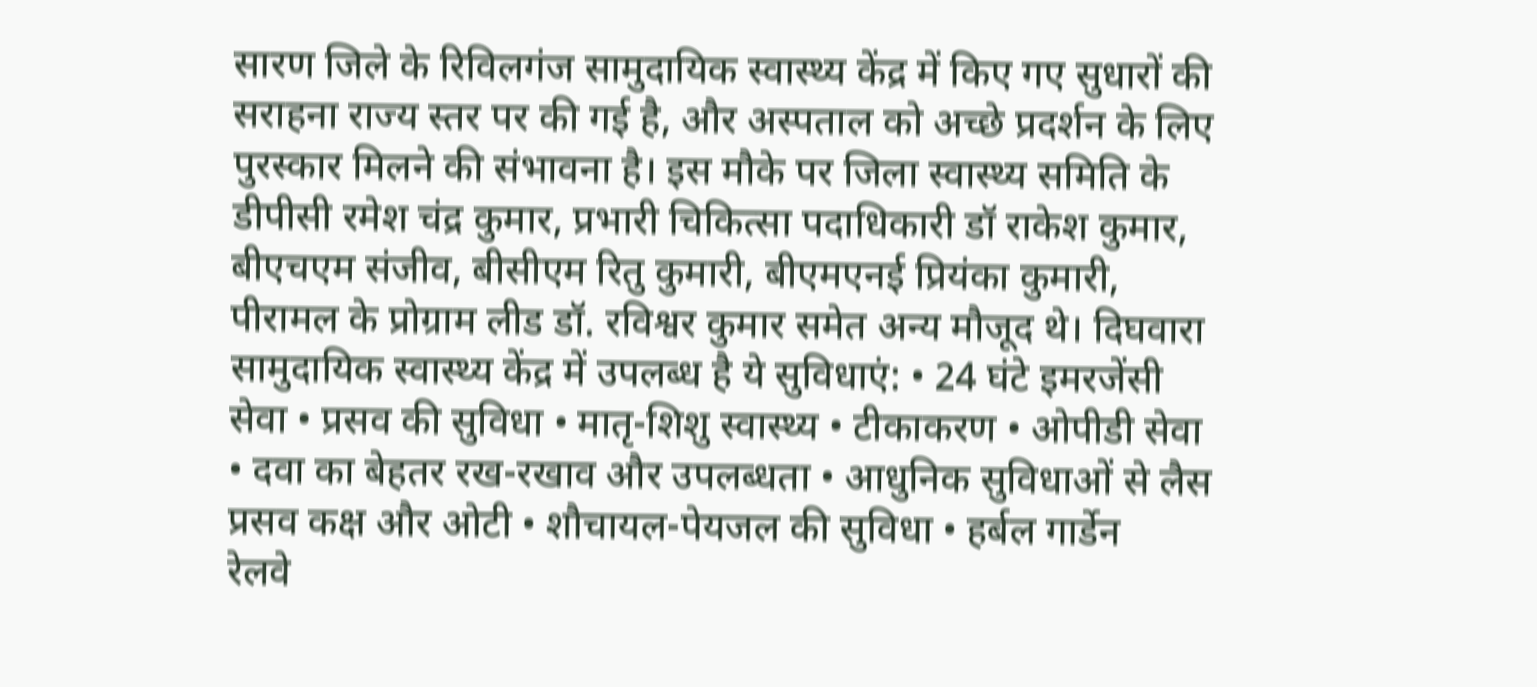सारण जिले के रिविलगंज सामुदायिक स्वास्थ्य केंद्र में किए गए सुधारों की सराहना राज्य स्तर पर की गई है, और अस्पताल को अच्छे प्रदर्शन के लिए पुरस्कार मिलने की संभावना है। इस मौके पर जिला स्वास्थ्य समिति के डीपीसी रमेश चंद्र कुमार, प्रभारी चिकित्सा पदाधिकारी डॉ राकेश कुमार, बीएचएम संजीव, बीसीएम रितु कुमारी, बीएमएनई प्रियंका कुमारी, पीरामल के प्रोग्राम लीड डॉ. रविश्वर कुमार समेत अन्य मौजूद थे। दिघवारा सामुदायिक स्वास्थ्य केंद्र में उपलब्ध है ये सुविधाएं: • 24 घंटे इमरजेंसी सेवा • प्रसव की सुविधा • मातृ-शिशु स्वास्थ्य • टीकाकरण • ओपीडी सेवा • दवा का बेहतर रख-रखाव और उपलब्धता • आधुनिक सुविधाओं से लैस प्रसव कक्ष और ओटी • शौचायल-पेयजल की सुविधा • हर्बल गार्डेन
रेलवे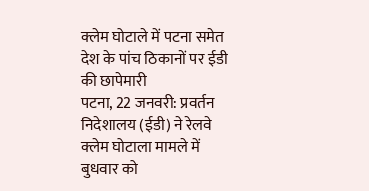क्लेम घोटाले में पटना समेत देश के पांच ठिकानों पर ईडी की छापेमारी
पटना, 22 जनवरी: प्रवर्तन निदेशालय (ईडी) ने रेलवे क्लेम घोटाला मामले में बुधवार को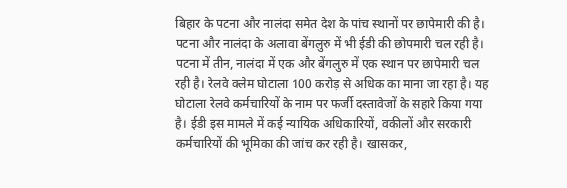बिहार के पटना और नालंदा समेत देश के पांच स्थानों पर छापेमारी की है। पटना और नालंदा के अलावा बेंगलुरु में भी ईडी की छोपमारी चल रही है। पटना में तीन, नालंदा में एक और बेंगलुरु में एक स्थान पर छापेमारी चल रही है। रेलवे क्लेम घोटाला 100 करोड़ से अधिक का माना जा रहा है। यह घोटाला रेलवे कर्मचारियों के नाम पर फर्जी दस्तावेजों के सहारे किया गया है। ईडी इस मामले में कई न्यायिक अधिकारियों, वकीलों और सरकारी कर्मचारियों की भूमिका की जांच कर रही है। खासकर,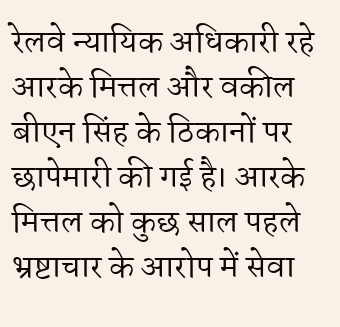रेलवे न्यायिक अधिकारी रहे आरके मित्तल और वकील बीएन सिंह के ठिकानों पर छापेमारी की गई है। आरके मित्तल को कुछ साल पहले भ्रष्टाचार के आरोप में सेवा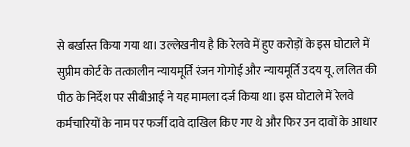से बर्खास्त किया गया था। उल्लेखनीय है कि रेलवे में हुए करोड़ों के इस घोटाले में सुप्रीम कोर्ट के तत्कालीन न्यायमूर्ति रंजन गोगोई और न्यायमूर्ति उदय यू. ललित की पीठ के निर्देश पर सीबीआई ने यह मामला दर्ज किया था। इस घोटाले में रेलवे कर्मचारियों के नाम पर फर्जी दावे दाखिल किए गए थे और फिर उन दावों के आधार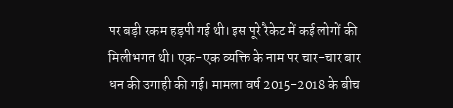पर बड़ी रकम हड़पी गई थी। इस पूरे रैकेट में कई लोगों की मिलीभगत थी। एक-एक व्यक्ति के नाम पर चार-चार बार धन की उगाही की गई। मामला वर्ष 2015-2018 के बीच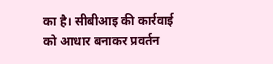का है। सीबीआइ की कार्रवाई को आधार बनाकर प्रवर्तन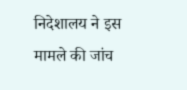निदेशालय ने इस मामले की जांच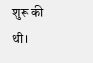शुरू की थी।